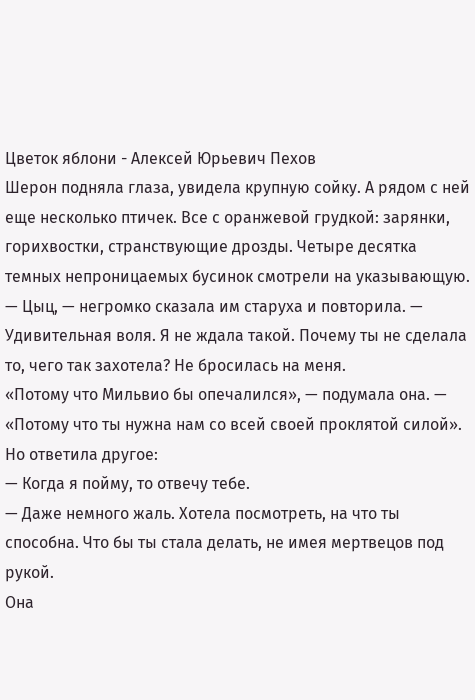Цветок яблони - Алексей Юрьевич Пехов
Шерон подняла глаза, увидела крупную сойку. А рядом с ней еще несколько птичек. Все с оранжевой грудкой: зарянки, горихвостки, странствующие дрозды. Четыре десятка темных непроницаемых бусинок смотрели на указывающую.
— Цыц, — негромко сказала им старуха и повторила. — Удивительная воля. Я не ждала такой. Почему ты не сделала то, чего так захотела? Не бросилась на меня.
«Потому что Мильвио бы опечалился», — подумала она. — «Потому что ты нужна нам со всей своей проклятой силой».
Но ответила другое:
— Когда я пойму, то отвечу тебе.
— Даже немного жаль. Хотела посмотреть, на что ты способна. Что бы ты стала делать, не имея мертвецов под рукой.
Она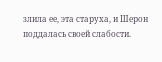злила ее, эта старуха, и Шерон поддалась своей слабости.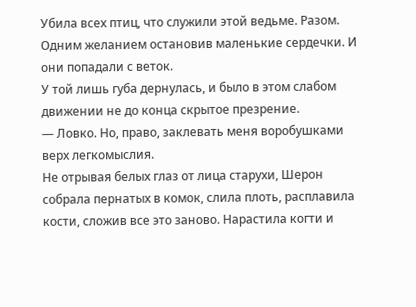Убила всех птиц, что служили этой ведьме. Разом. Одним желанием остановив маленькие сердечки. И они попадали с веток.
У той лишь губа дернулась, и было в этом слабом движении не до конца скрытое презрение.
— Ловко. Но, право, заклевать меня воробушками верх легкомыслия.
Не отрывая белых глаз от лица старухи, Шерон собрала пернатых в комок, слила плоть, расплавила кости, сложив все это заново. Нарастила когти и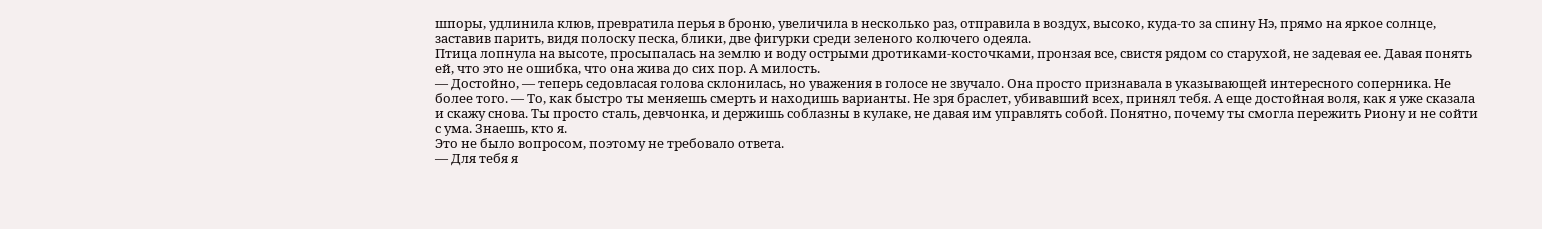шпоры, удлинила клюв, превратила перья в броню, увеличила в несколько раз, отправила в воздух, высоко, куда-то за спину Нэ, прямо на яркое солнце, заставив парить, видя полоску песка, блики, две фигурки среди зеленого колючего одеяла.
Птица лопнула на высоте, просыпалась на землю и воду острыми дротиками-косточками, пронзая все, свистя рядом со старухой, не задевая ее. Давая понять ей, что это не ошибка, что она жива до сих пор. А милость.
— Достойно, — теперь седовласая голова склонилась, но уважения в голосе не звучало. Она просто признавала в указывающей интересного соперника. Не более того. — То, как быстро ты меняешь смерть и находишь варианты. Не зря браслет, убивавший всех, принял тебя. А еще достойная воля, как я уже сказала и скажу снова. Ты просто сталь, девчонка, и держишь соблазны в кулаке, не давая им управлять собой. Понятно, почему ты смогла пережить Риону и не сойти с ума. Знаешь, кто я.
Это не было вопросом, поэтому не требовало ответа.
— Для тебя я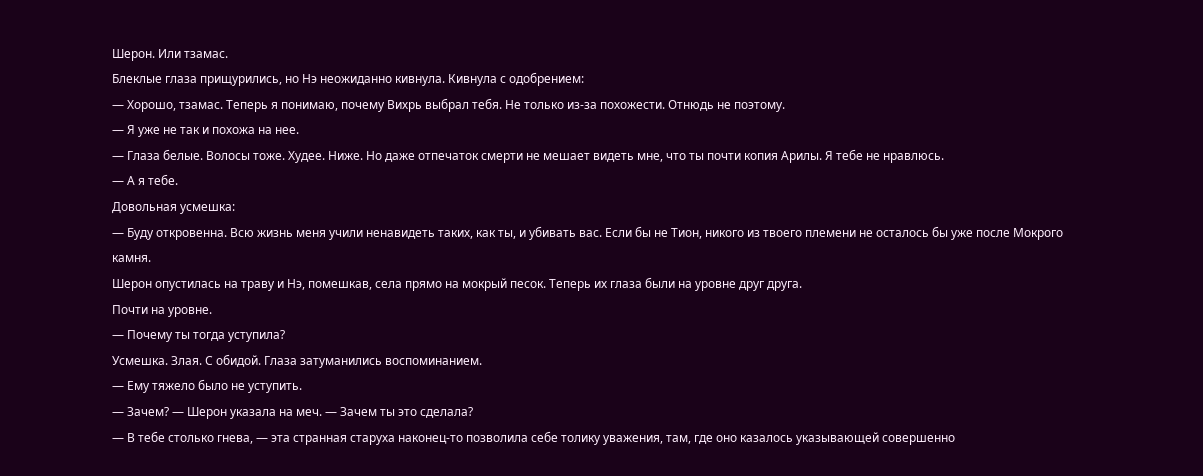Шерон. Или тзамас.
Блеклые глаза прищурились, но Нэ неожиданно кивнула. Кивнула с одобрением:
— Хорошо, тзамас. Теперь я понимаю, почему Вихрь выбрал тебя. Не только из-за похожести. Отнюдь не поэтому.
— Я уже не так и похожа на нее.
— Глаза белые. Волосы тоже. Худее. Ниже. Но даже отпечаток смерти не мешает видеть мне, что ты почти копия Арилы. Я тебе не нравлюсь.
— А я тебе.
Довольная усмешка:
— Буду откровенна. Всю жизнь меня учили ненавидеть таких, как ты, и убивать вас. Если бы не Тион, никого из твоего племени не осталось бы уже после Мокрого камня.
Шерон опустилась на траву и Нэ, помешкав, села прямо на мокрый песок. Теперь их глаза были на уровне друг друга.
Почти на уровне.
— Почему ты тогда уступила?
Усмешка. Злая. С обидой. Глаза затуманились воспоминанием.
— Ему тяжело было не уступить.
— Зачем? — Шерон указала на меч. — Зачем ты это сделала?
— В тебе столько гнева, — эта странная старуха наконец-то позволила себе толику уважения, там, где оно казалось указывающей совершенно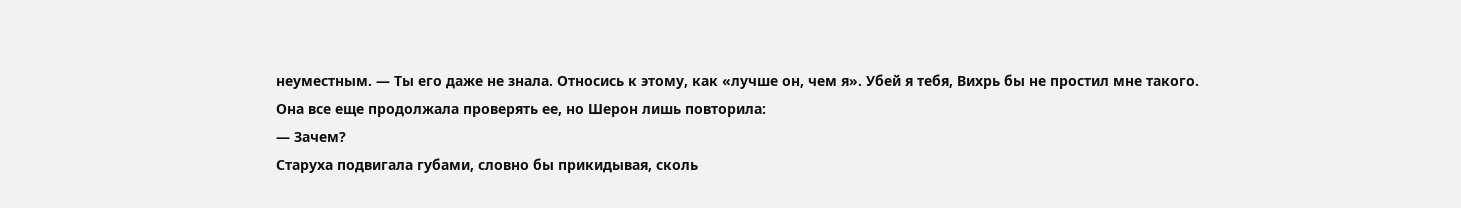неуместным. — Ты его даже не знала. Относись к этому, как «лучше он, чем я». Убей я тебя, Вихрь бы не простил мне такого.
Она все еще продолжала проверять ее, но Шерон лишь повторила:
— Зачем?
Старуха подвигала губами, словно бы прикидывая, сколь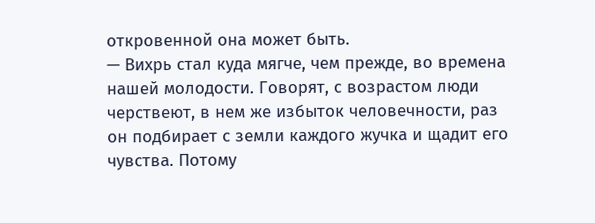откровенной она может быть.
— Вихрь стал куда мягче, чем прежде, во времена нашей молодости. Говорят, с возрастом люди черствеют, в нем же избыток человечности, раз он подбирает с земли каждого жучка и щадит его чувства. Потому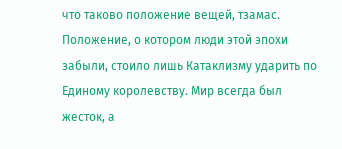что таково положение вещей, тзамас. Положение, о котором люди этой эпохи забыли, стоило лишь Катаклизму ударить по Единому королевству. Мир всегда был жесток, а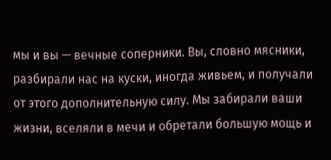мы и вы — вечные соперники. Вы, словно мясники, разбирали нас на куски, иногда живьем, и получали от этого дополнительную силу. Мы забирали ваши жизни, вселяли в мечи и обретали большую мощь и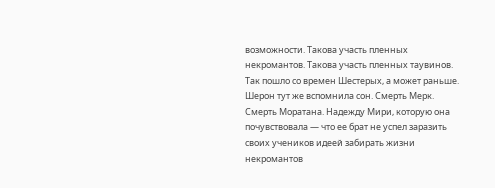возможности. Такова участь пленных некромантов. Такова участь пленных таувинов. Так пошло со времен Шестерых, а может раньше.
Шерон тут же вспомнила сон. Смерть Мерк. Смерть Моратана. Надежду Мири, которую она почувствовала — что ее брат не успел заразить своих учеников идеей забирать жизни некромантов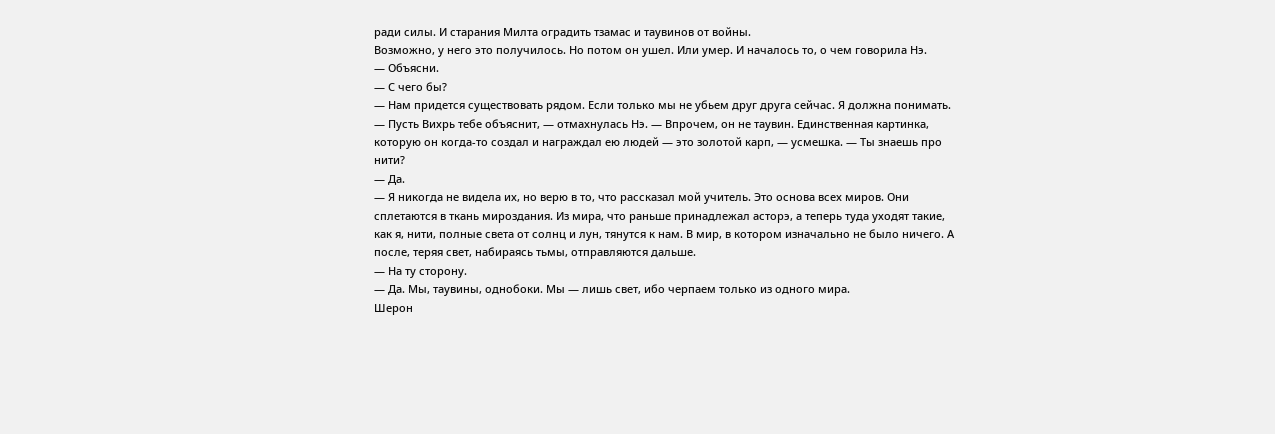ради силы. И старания Милта оградить тзамас и таувинов от войны.
Возможно, у него это получилось. Но потом он ушел. Или умер. И началось то, о чем говорила Нэ.
— Объясни.
— С чего бы?
— Нам придется существовать рядом. Если только мы не убьем друг друга сейчас. Я должна понимать.
— Пусть Вихрь тебе объяснит, — отмахнулась Нэ. — Впрочем, он не таувин. Единственная картинка, которую он когда-то создал и награждал ею людей — это золотой карп, — усмешка. — Ты знаешь про нити?
— Да.
— Я никогда не видела их, но верю в то, что рассказал мой учитель. Это основа всех миров. Они сплетаются в ткань мироздания. Из мира, что раньше принадлежал асторэ, а теперь туда уходят такие, как я, нити, полные света от солнц и лун, тянутся к нам. В мир, в котором изначально не было ничего. А после, теряя свет, набираясь тьмы, отправляются дальше.
— На ту сторону.
— Да. Мы, таувины, однобоки. Мы — лишь свет, ибо черпаем только из одного мира.
Шерон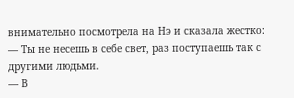внимательно посмотрела на Нэ и сказала жестко:
— Ты не несешь в себе свет, раз поступаешь так с другими людьми.
— В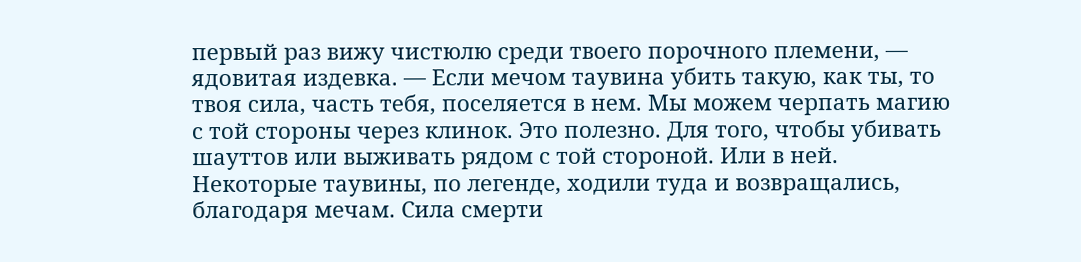первый раз вижу чистюлю среди твоего порочного племени, — ядовитая издевка. — Если мечом таувина убить такую, как ты, то твоя сила, часть тебя, поселяется в нем. Мы можем черпать магию с той стороны через клинок. Это полезно. Для того, чтобы убивать шауттов или выживать рядом с той стороной. Или в ней. Некоторые таувины, по легенде, ходили туда и возвращались, благодаря мечам. Сила смерти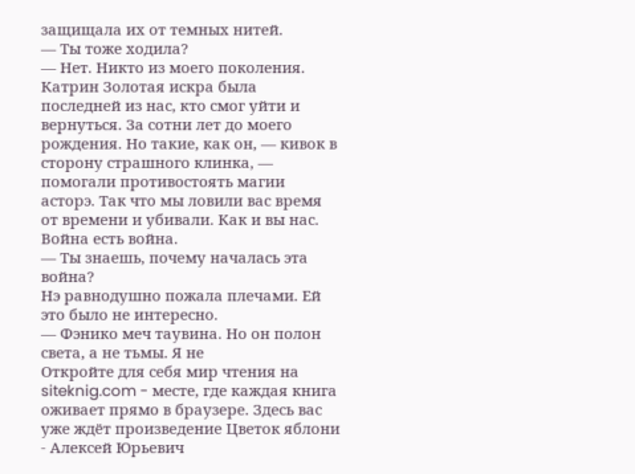защищала их от темных нитей.
— Ты тоже ходила?
— Нет. Никто из моего поколения. Катрин Золотая искра была последней из нас, кто смог уйти и вернуться. За сотни лет до моего рождения. Но такие, как он, — кивок в сторону страшного клинка, — помогали противостоять магии асторэ. Так что мы ловили вас время от времени и убивали. Как и вы нас. Война есть война.
— Ты знаешь, почему началась эта война?
Нэ равнодушно пожала плечами. Ей это было не интересно.
— Фэнико меч таувина. Но он полон света, а не тьмы. Я не
Откройте для себя мир чтения на siteknig.com - месте, где каждая книга оживает прямо в браузере. Здесь вас уже ждёт произведение Цветок яблони - Алексей Юрьевич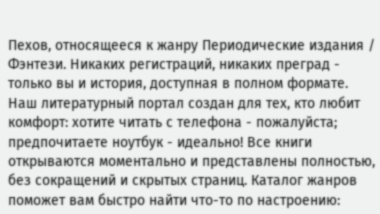Пехов, относящееся к жанру Периодические издания / Фэнтези. Никаких регистраций, никаких преград - только вы и история, доступная в полном формате. Наш литературный портал создан для тех, кто любит комфорт: хотите читать с телефона - пожалуйста; предпочитаете ноутбук - идеально! Все книги открываются моментально и представлены полностью, без сокращений и скрытых страниц. Каталог жанров поможет вам быстро найти что-то по настроению: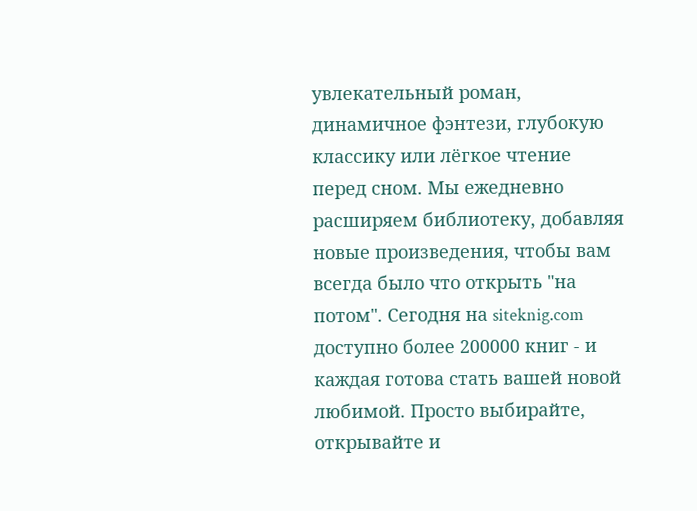увлекательный роман, динамичное фэнтези, глубокую классику или лёгкое чтение перед сном. Мы ежедневно расширяем библиотеку, добавляя новые произведения, чтобы вам всегда было что открыть "на потом". Сегодня на siteknig.com доступно более 200000 книг - и каждая готова стать вашей новой любимой. Просто выбирайте, открывайте и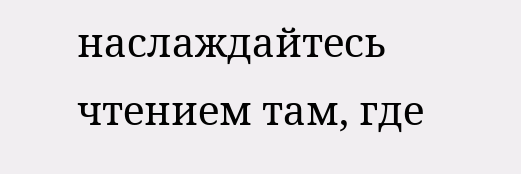наслаждайтесь чтением там, где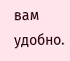вам удобно.